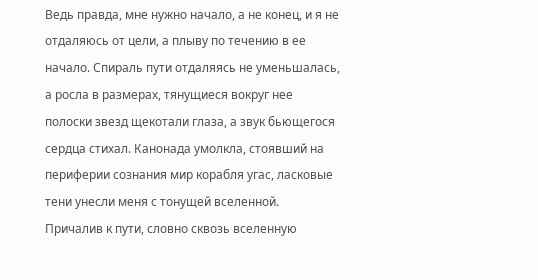Ведь правда, мне нужно начало, а не конец, и я не отдаляюсь от цели, а плыву по течению в ее начало. Спираль пути отдаляясь не уменьшалась, а росла в размерах, тянущиеся вокруг нее полоски звезд щекотали глаза, а звук бьющегося сердца стихал. Канонада умолкла, стоявший на периферии сознания мир корабля угас, ласковые тени унесли меня с тонущей вселенной.
Причалив к пути, словно сквозь вселенную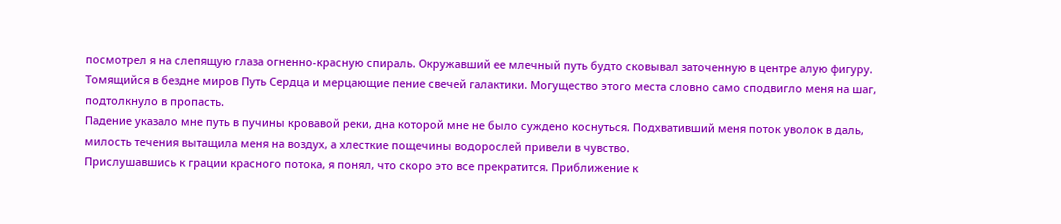посмотрел я на слепящую глаза огненно-красную спираль. Окружавший ее млечный путь будто сковывал заточенную в центре алую фигуру. Томящийся в бездне миров Путь Сердца и мерцающие пение свечей галактики. Могущество этого места словно само сподвигло меня на шаг, подтолкнуло в пропасть.
Падение указало мне путь в пучины кровавой реки, дна которой мне не было суждено коснуться. Подхвативший меня поток уволок в даль, милость течения вытащила меня на воздух, а хлесткие пощечины водорослей привели в чувство.
Прислушавшись к грации красного потока, я понял, что скоро это все прекратится. Приближение к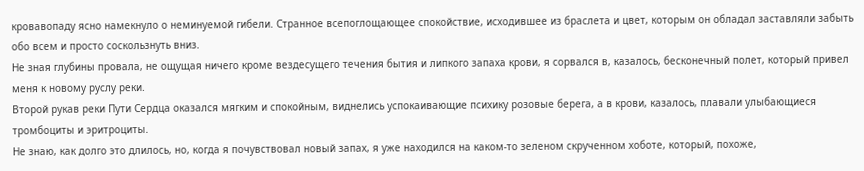кровавопаду ясно намекнуло о неминуемой гибели. Странное всепоглощающее спокойствие, исходившее из браслета и цвет, которым он обладал заставляли забыть обо всем и просто соскользнуть вниз.
Не зная глубины провала, не ощущая ничего кроме вездесущего течения бытия и липкого запаха крови, я сорвался в, казалось, бесконечный полет, который привел меня к новому руслу реки.
Второй рукав реки Пути Сердца оказался мягким и спокойным, виднелись успокаивающие психику розовые берега, а в крови, казалось, плавали улыбающиеся тромбоциты и эритроциты.
Не знаю, как долго это длилось, но, когда я почувствовал новый запах, я уже находился на каком-то зеленом скрученном хоботе, который, похоже,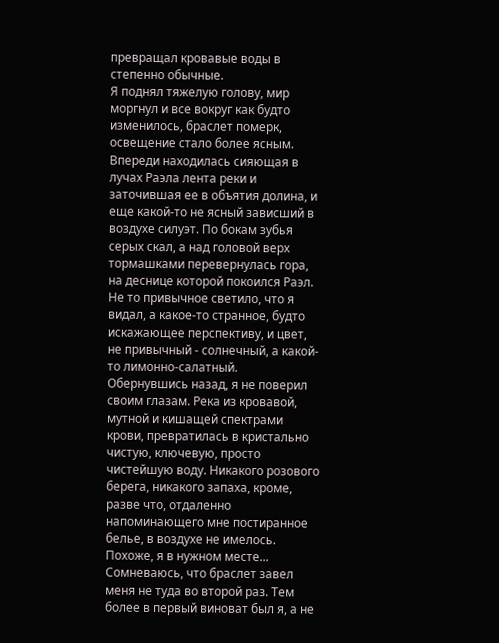превращал кровавые воды в степенно обычные.
Я поднял тяжелую голову, мир моргнул и все вокруг как будто изменилось, браслет померк, освещение стало более ясным. Впереди находилась сияющая в лучах Раэла лента реки и заточившая ее в объятия долина, и еще какой-то не ясный зависший в воздухе силуэт. По бокам зубья серых скал, а над головой верх тормашками перевернулась гора, на деснице которой покоился Раэл. Не то привычное светило, что я видал, а какое-то странное, будто искажающее перспективу, и цвет, не привычный - солнечный, а какой-то лимонно-салатный.
Обернувшись назад, я не поверил своим глазам. Река из кровавой, мутной и кишащей спектрами крови, превратилась в кристально чистую, ключевую, просто чистейшую воду. Никакого розового берега, никакого запаха, кроме, разве что, отдаленно напоминающего мне постиранное белье, в воздухе не имелось.
Похоже, я в нужном месте... Сомневаюсь, что браслет завел меня не туда во второй раз. Тем более в первый виноват был я, а не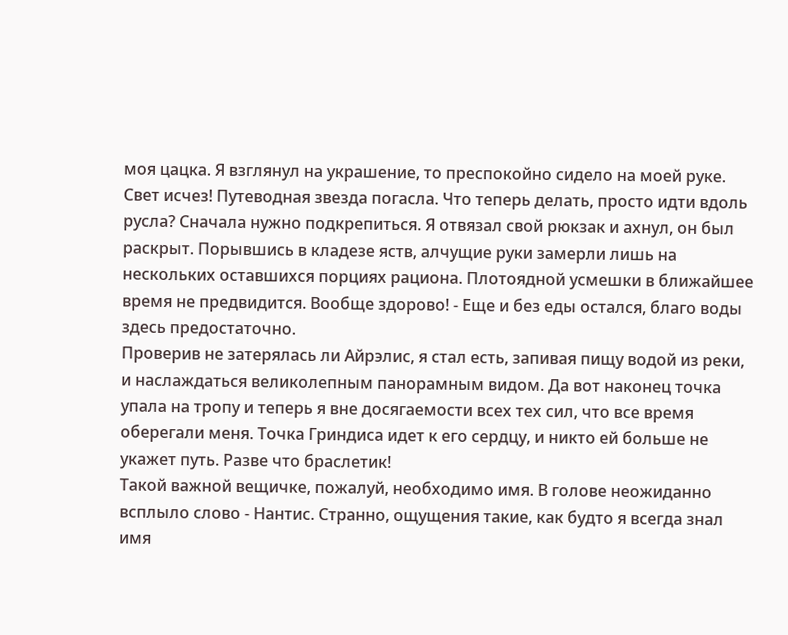моя цацка. Я взглянул на украшение, то преспокойно сидело на моей руке. Свет исчез! Путеводная звезда погасла. Что теперь делать, просто идти вдоль русла? Сначала нужно подкрепиться. Я отвязал свой рюкзак и ахнул, он был раскрыт. Порывшись в кладезе яств, алчущие руки замерли лишь на нескольких оставшихся порциях рациона. Плотоядной усмешки в ближайшее время не предвидится. Вообще здорово! - Еще и без еды остался, благо воды здесь предостаточно.
Проверив не затерялась ли Айрэлис, я стал есть, запивая пищу водой из реки, и наслаждаться великолепным панорамным видом. Да вот наконец точка упала на тропу и теперь я вне досягаемости всех тех сил, что все время оберегали меня. Точка Гриндиса идет к его сердцу, и никто ей больше не укажет путь. Разве что браслетик!
Такой важной вещичке, пожалуй, необходимо имя. В голове неожиданно всплыло слово - Нантис. Странно, ощущения такие, как будто я всегда знал имя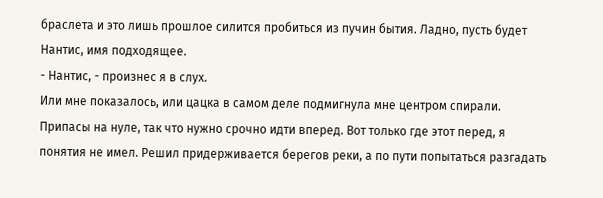браслета и это лишь прошлое силится пробиться из пучин бытия. Ладно, пусть будет Нантис, имя подходящее.
- Нантис, - произнес я в слух.
Или мне показалось, или цацка в самом деле подмигнула мне центром спирали. Припасы на нуле, так что нужно срочно идти вперед. Вот только где этот перед, я понятия не имел. Решил придерживается берегов реки, а по пути попытаться разгадать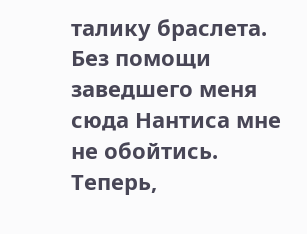талику браслета. Без помощи заведшего меня сюда Нантиса мне не обойтись. Теперь,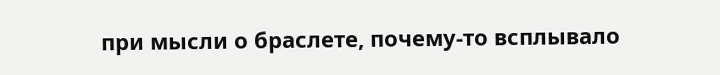при мысли о браслете, почему-то всплывало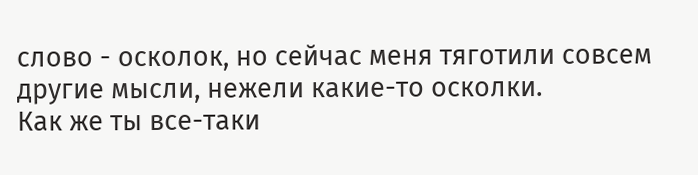слово - осколок, но сейчас меня тяготили совсем другие мысли, нежели какие-то осколки.
Как же ты все-таки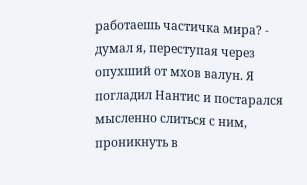работаешь частичка мира? - думал я, переступая через опухший от мхов валун. Я погладил Нантис и постарался мысленно слиться с ним, проникнуть в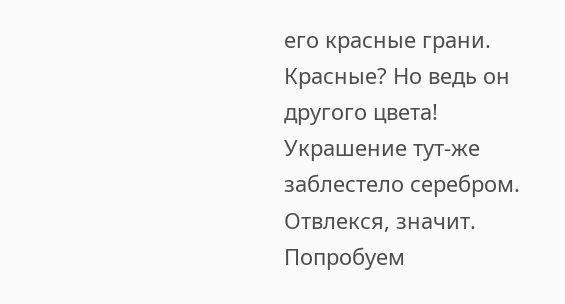его красные грани. Красные? Но ведь он другого цвета! Украшение тут-же заблестело серебром. Отвлекся, значит. Попробуем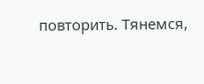повторить. Тянемся,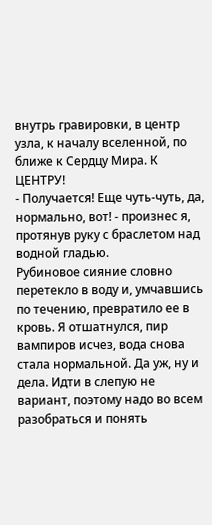внутрь гравировки, в центр узла, к началу вселенной, по ближе к Сердцу Мира. К ЦЕНТРУ!
- Получается! Еще чуть-чуть, да, нормально, вот! - произнес я, протянув руку с браслетом над водной гладью.
Рубиновое сияние словно перетекло в воду и, умчавшись по течению, превратило ее в кровь. Я отшатнулся, пир вампиров исчез, вода снова стала нормальной. Да уж, ну и дела. Идти в слепую не вариант, поэтому надо во всем разобраться и понять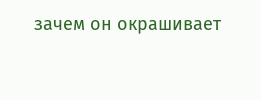зачем он окрашивает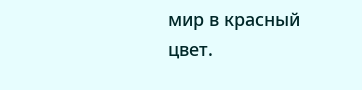мир в красный цвет.